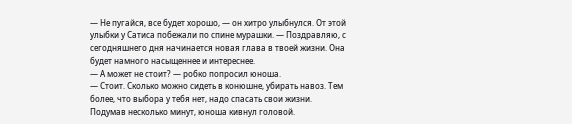— Не пугайся, все будет хорошо, — он хитро улыбнулся. От этой улыбки у Сатиса побежали по спине мурашки. — Поздравляю, с сегодняшнего дня начинается новая глава в твоей жизни. Она будет намного насыщеннее и интереснее.
— А может не стоит? — робко попросил юноша.
— Стоит. Сколько можно сидеть в конюшне, убирать навоз. Тем более, что выбора у тебя нет, надо спасать свои жизни.
Подумав несколько минут, юноша кивнул головой.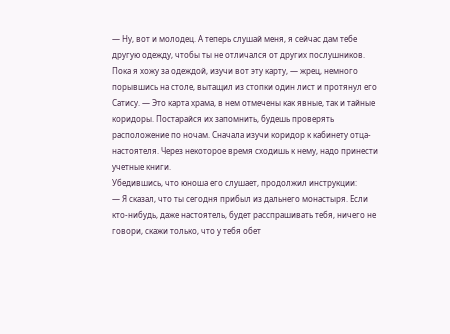— Ну, вот и молодец. А теперь слушай меня, я сейчас дам тебе другую одежду, чтобы ты не отличался от других послушников. Пока я хожу за одеждой, изучи вот эту карту, — жрец, немного порывшись на столе, вытащил из стопки один лист и протянул его Сатису. — Это карта храма, в нем отмечены как явные, так и тайные коридоры. Постарайся их запомнить, будешь проверять расположение по ночам. Сначала изучи коридор к кабинету отца-настоятеля. Через некоторое время сходишь к нему, надо принести учетные книги.
Убедившись, что юноша его слушает, продолжил инструкции:
— Я сказал, что ты сегодня прибыл из дальнего монастыря. Если кто-нибудь, даже настоятель, будет расспрашивать тебя, ничего не говори, скажи только, что у тебя обет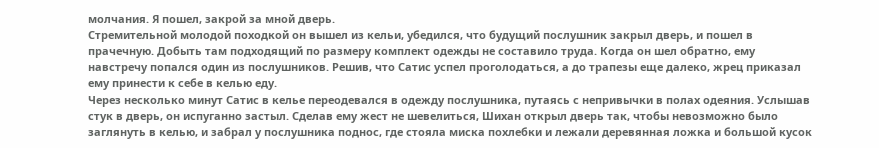молчания. Я пошел, закрой за мной дверь.
Стремительной молодой походкой он вышел из кельи, убедился, что будущий послушник закрыл дверь, и пошел в прачечную. Добыть там подходящий по размеру комплект одежды не составило труда. Когда он шел обратно, ему навстречу попался один из послушников. Решив, что Сатис успел проголодаться, а до трапезы еще далеко, жрец приказал ему принести к себе в келью еду.
Через несколько минут Сатис в келье переодевался в одежду послушника, путаясь с непривычки в полах одеяния. Услышав стук в дверь, он испуганно застыл. Сделав ему жест не шевелиться, Шихан открыл дверь так, чтобы невозможно было заглянуть в келью, и забрал у послушника поднос, где стояла миска похлебки и лежали деревянная ложка и большой кусок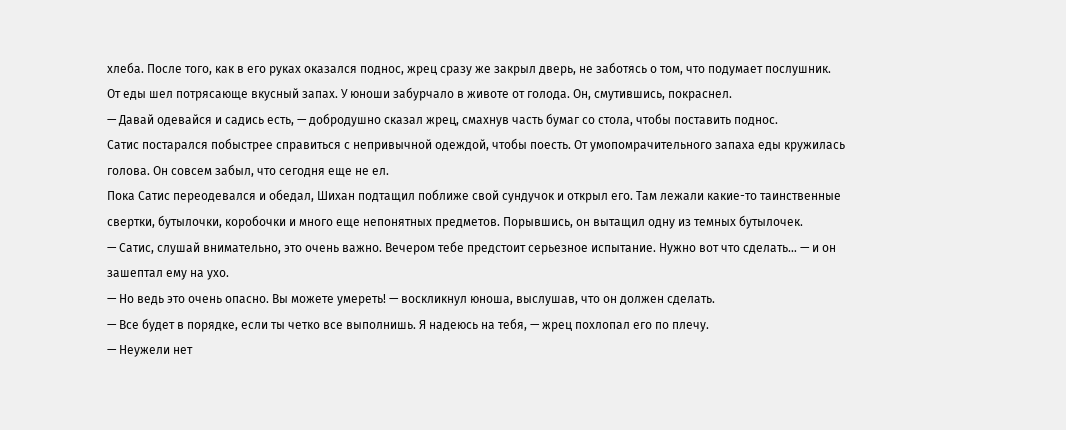хлеба. После того, как в его руках оказался поднос, жрец сразу же закрыл дверь, не заботясь о том, что подумает послушник.
От еды шел потрясающе вкусный запах. У юноши забурчало в животе от голода. Он, смутившись, покраснел.
— Давай одевайся и садись есть, — добродушно сказал жрец, смахнув часть бумаг со стола, чтобы поставить поднос.
Сатис постарался побыстрее справиться с непривычной одеждой, чтобы поесть. От умопомрачительного запаха еды кружилась голова. Он совсем забыл, что сегодня еще не ел.
Пока Сатис переодевался и обедал, Шихан подтащил поближе свой сундучок и открыл его. Там лежали какие-то таинственные свертки, бутылочки, коробочки и много еще непонятных предметов. Порывшись, он вытащил одну из темных бутылочек.
— Сатис, слушай внимательно, это очень важно. Вечером тебе предстоит серьезное испытание. Нужно вот что сделать… — и он зашептал ему на ухо.
— Но ведь это очень опасно. Вы можете умереть! — воскликнул юноша, выслушав, что он должен сделать.
— Все будет в порядке, если ты четко все выполнишь. Я надеюсь на тебя, — жрец похлопал его по плечу.
— Неужели нет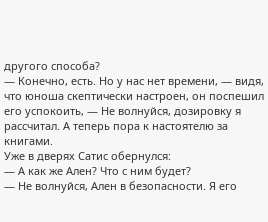другого способа?
— Конечно, есть. Но у нас нет времени, — видя, что юноша скептически настроен, он поспешил его успокоить, — Не волнуйся, дозировку я рассчитал. А теперь пора к настоятелю за книгами.
Уже в дверях Сатис обернулся:
— А как же Ален? Что с ним будет?
— Не волнуйся, Ален в безопасности. Я его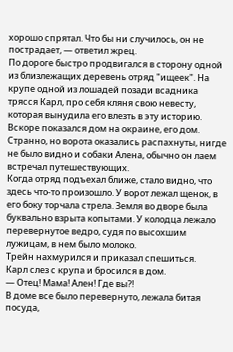хорошо спрятал. Что бы ни случилось, он не пострадает, — ответил жрец.
По дороге быстро продвигался в сторону одной из близлежащих деревень отряд "ищеек". На крупе одной из лошадей позади всадника трясся Карл, про себя кляня свою невесту, которая вынудила его влезть в эту историю.
Вскоре показался дом на окраине, его дом. Странно, но ворота оказались распахнуты, нигде не было видно и собаки Алена, обычно он лаем встречал путешествующих.
Когда отряд подъехал ближе, стало видно, что здесь что-то произошло. У ворот лежал щенок, в его боку торчала стрела. Земля во дворе была буквально взрыта копытами. У колодца лежало перевернутое ведро, судя по высохшим лужицам, в нем было молоко.
Трейн нахмурился и приказал спешиться.
Карл слез с крупа и бросился в дом.
— Отец! Мама! Ален! Где вы?!
В доме все было перевернуто, лежала битая посуда,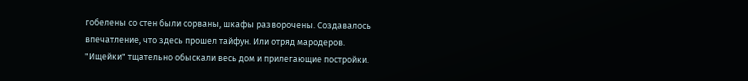гобелены со стен были сорваны, шкафы разворочены. Создавалось впечатление, что здесь прошел тайфун. Или отряд мародеров.
"Ищейки" тщательно обыскали весь дом и прилегающие постройки.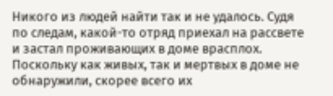Никого из людей найти так и не удалось. Судя по следам, какой-то отряд приехал на рассвете и застал проживающих в доме врасплох. Поскольку как живых, так и мертвых в доме не обнаружили, скорее всего их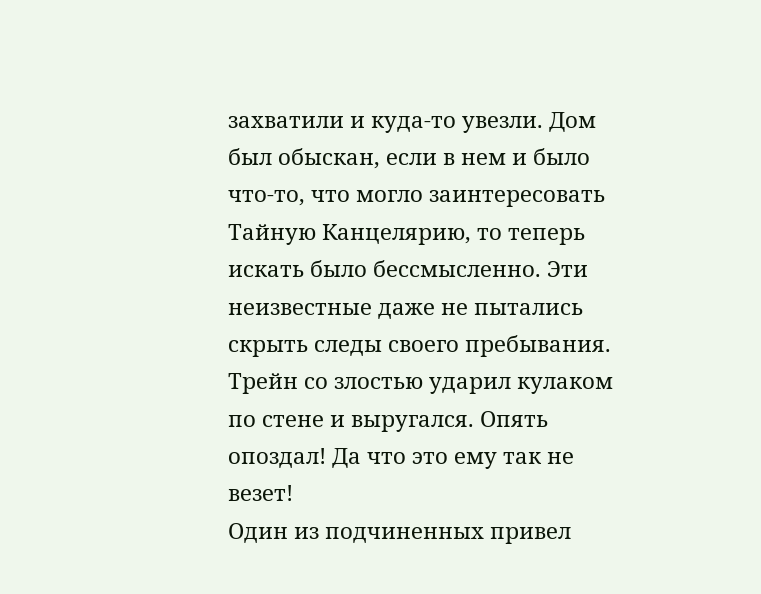захватили и куда-то увезли. Дом был обыскан, если в нем и было что-то, что могло заинтересовать Тайную Канцелярию, то теперь искать было бессмысленно. Эти неизвестные даже не пытались скрыть следы своего пребывания.
Трейн со злостью ударил кулаком по стене и выругался. Опять опоздал! Да что это ему так не везет!
Один из подчиненных привел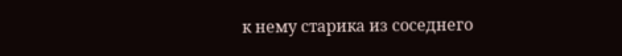к нему старика из соседнего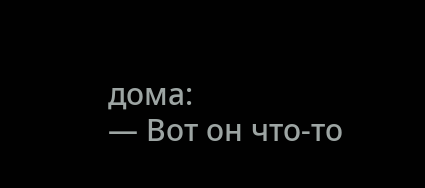дома:
— Вот он что-то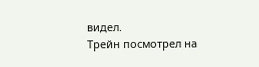видел.
Трейн посмотрел на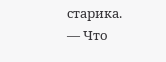старика.
— Что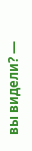вы видели? —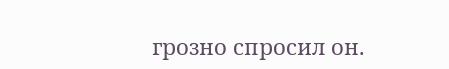грозно спросил он.